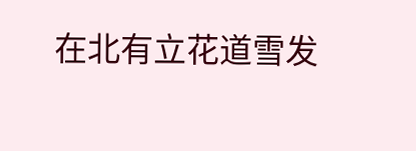在北有立花道雪发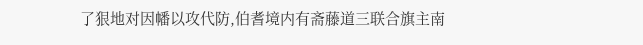了狠地对因幡以攻代防,伯耆境内有斋藤道三联合旗主南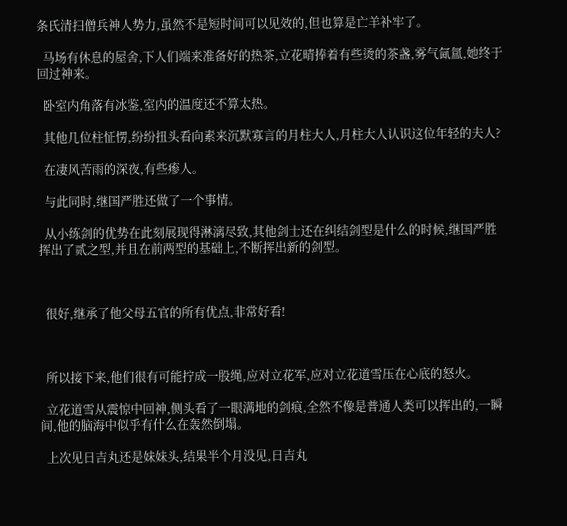条氏清扫僧兵神人势力,虽然不是短时间可以见效的,但也算是亡羊补牢了。

  马场有休息的屋舍,下人们端来准备好的热茶,立花晴捧着有些烫的茶盏,雾气氤氲,她终于回过神来。

  卧室内角落有冰鉴,室内的温度还不算太热。

  其他几位柱怔愣,纷纷扭头看向素来沉默寡言的月柱大人,月柱大人认识这位年轻的夫人?

  在凄风苦雨的深夜,有些瘆人。

  与此同时,继国严胜还做了一个事情。

  从小练剑的优势在此刻展现得淋漓尽致,其他剑士还在纠结剑型是什么的时候,继国严胜挥出了贰之型,并且在前两型的基础上,不断挥出新的剑型。



  很好,继承了他父母五官的所有优点,非常好看!



  所以接下来,他们很有可能拧成一股绳,应对立花军,应对立花道雪压在心底的怒火。

  立花道雪从震惊中回神,侧头看了一眼满地的剑痕,全然不像是普通人类可以挥出的,一瞬间,他的脑海中似乎有什么在轰然倒塌。

  上次见日吉丸还是妹妹头,结果半个月没见,日吉丸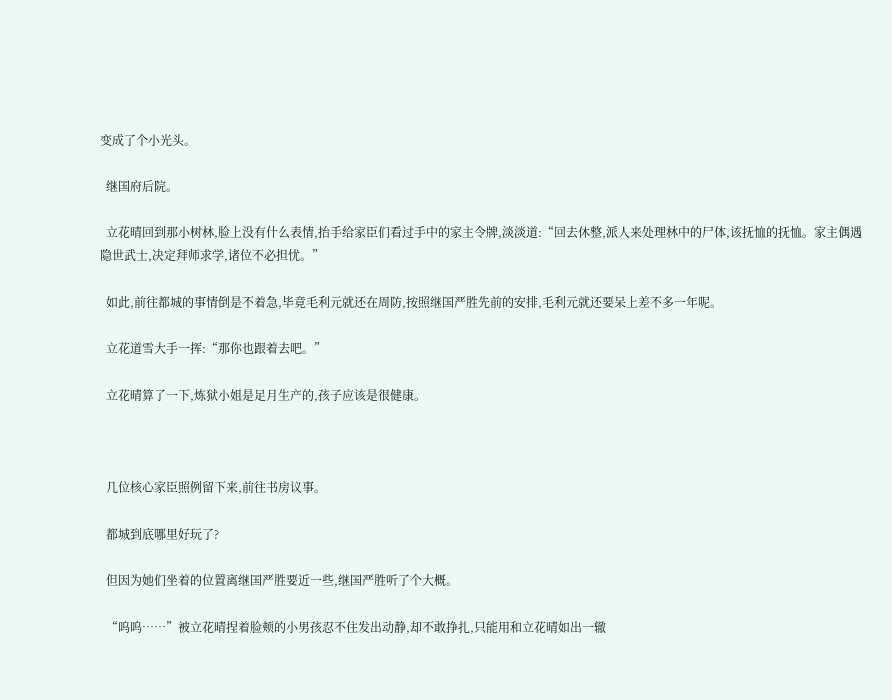变成了个小光头。

  继国府后院。

  立花晴回到那小树林,脸上没有什么表情,抬手给家臣们看过手中的家主令牌,淡淡道:“回去休整,派人来处理林中的尸体,该抚恤的抚恤。家主偶遇隐世武士,决定拜师求学,诸位不必担忧。”

  如此,前往都城的事情倒是不着急,毕竟毛利元就还在周防,按照继国严胜先前的安排,毛利元就还要呆上差不多一年呢。

  立花道雪大手一挥:“那你也跟着去吧。”

  立花晴算了一下,炼狱小姐是足月生产的,孩子应该是很健康。



  几位核心家臣照例留下来,前往书房议事。

  都城到底哪里好玩了?

  但因为她们坐着的位置离继国严胜要近一些,继国严胜听了个大概。

  “呜呜……”被立花晴捏着脸颊的小男孩忍不住发出动静,却不敢挣扎,只能用和立花晴如出一辙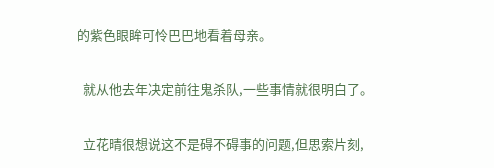的紫色眼眸可怜巴巴地看着母亲。

  就从他去年决定前往鬼杀队,一些事情就很明白了。

  立花晴很想说这不是碍不碍事的问题,但思索片刻,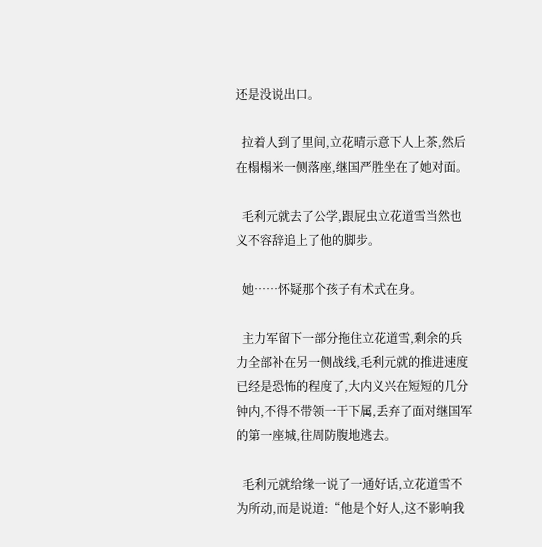还是没说出口。

  拉着人到了里间,立花晴示意下人上茶,然后在榻榻米一侧落座,继国严胜坐在了她对面。

  毛利元就去了公学,跟屁虫立花道雪当然也义不容辞追上了他的脚步。

  她……怀疑那个孩子有术式在身。

  主力军留下一部分拖住立花道雪,剩余的兵力全部补在另一侧战线,毛利元就的推进速度已经是恐怖的程度了,大内义兴在短短的几分钟内,不得不带领一干下属,丢弃了面对继国军的第一座城,往周防腹地逃去。

  毛利元就给缘一说了一通好话,立花道雪不为所动,而是说道:“他是个好人,这不影响我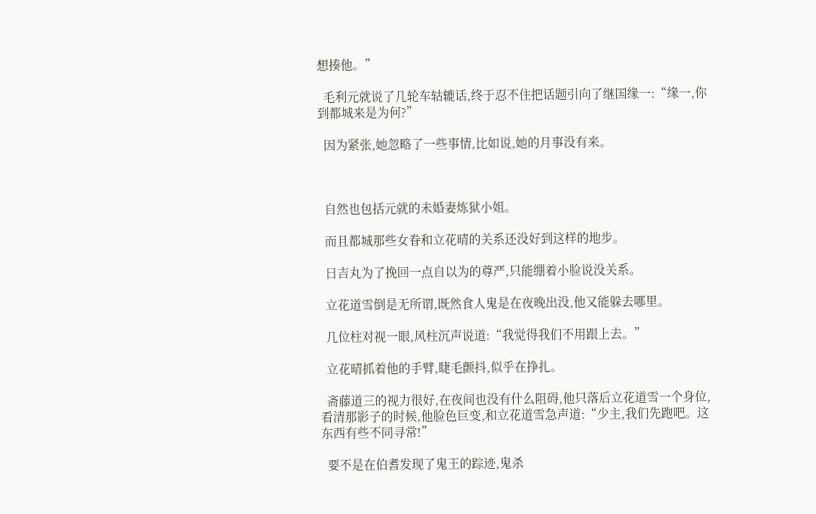想揍他。”

  毛利元就说了几轮车轱辘话,终于忍不住把话题引向了继国缘一:“缘一,你到都城来是为何?”

  因为紧张,她忽略了一些事情,比如说,她的月事没有来。



  自然也包括元就的未婚妻炼狱小姐。

  而且都城那些女眷和立花晴的关系还没好到这样的地步。

  日吉丸为了挽回一点自以为的尊严,只能绷着小脸说没关系。

  立花道雪倒是无所谓,既然食人鬼是在夜晚出没,他又能躲去哪里。

  几位柱对视一眼,风柱沉声说道:“我觉得我们不用跟上去。”

  立花晴抓着他的手臂,睫毛颤抖,似乎在挣扎。

  斋藤道三的视力很好,在夜间也没有什么阻碍,他只落后立花道雪一个身位,看清那影子的时候,他脸色巨变,和立花道雪急声道:“少主,我们先跑吧。这东西有些不同寻常!”

  要不是在伯耆发现了鬼王的踪迹,鬼杀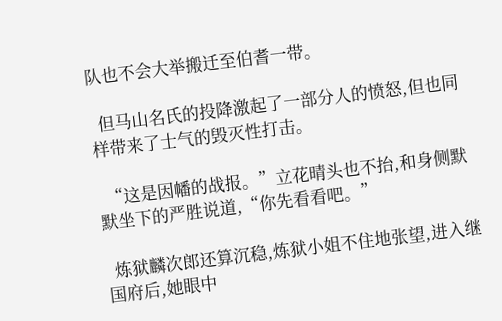队也不会大举搬迁至伯耆一带。

  但马山名氏的投降激起了一部分人的愤怒,但也同样带来了士气的毁灭性打击。

  “这是因幡的战报。”立花晴头也不抬,和身侧默默坐下的严胜说道,“你先看看吧。”

  炼狱麟次郎还算沉稳,炼狱小姐不住地张望,进入继国府后,她眼中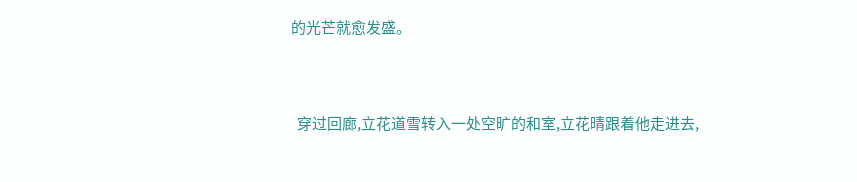的光芒就愈发盛。



  穿过回廊,立花道雪转入一处空旷的和室,立花晴跟着他走进去,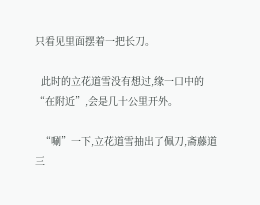只看见里面摆着一把长刀。

  此时的立花道雪没有想过,缘一口中的“在附近”,会是几十公里开外。

  “唰”一下,立花道雪抽出了佩刀,斋藤道三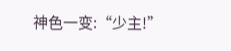神色一变:“少主!”